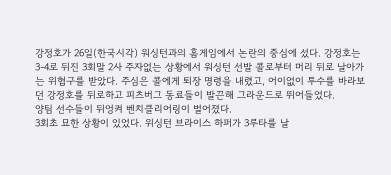강정호가 26일(한국시각) 워싱턴과의 홈게임에서 논란의 중심에 섰다. 강정호는 3-4로 뒤진 3회말 2사 주자없는 상황에서 워싱턴 선발 콜로부터 머리 뒤로 날아가는 위협구를 받았다. 주심은 콜에게 퇴장 명령을 내렸고, 어이없이 투수를 바라보던 강정호를 뒤로하고 피츠버그 동료들이 발끈해 그라운드로 뛰어들었다.
양팀 선수들이 뒤엉켜 벤치클리어링이 벌어졌다.
3회초 묘한 상황이 있었다. 위싱턴 브라이스 하퍼가 3루타를 날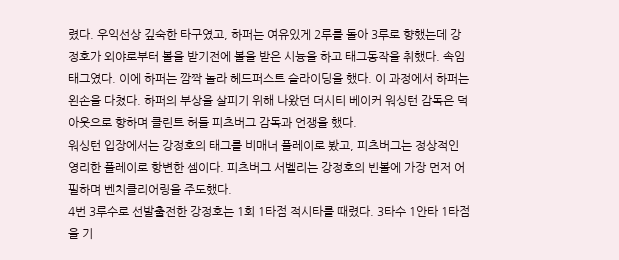렸다. 우익선상 깊숙한 타구였고, 하퍼는 여유있게 2루를 돌아 3루로 향했는데 강정호가 외야로부터 볼을 받기전에 볼을 받은 시늉을 하고 태그동작을 취했다. 속임 태그였다. 이에 하퍼는 깜짝 놀라 헤드퍼스트 슬라이딩을 했다. 이 과정에서 하퍼는 왼손을 다쳤다. 하퍼의 부상을 살피기 위해 나왔던 더시티 베이커 워싱턴 감독은 덕아웃으로 향하며 클린트 허들 피츠버그 감독과 언쟁을 했다.
워싱턴 입장에서는 강정호의 태그를 비매너 플레이로 봤고, 피츠버그는 정상적인 영리한 플레이로 항변한 셈이다. 피츠버그 서벨리는 강정호의 빈볼에 가장 먼저 어필하며 벤치클리어링을 주도했다.
4번 3루수로 선발출전한 강정호는 1회 1타점 적시타를 때렸다. 3타수 1안타 1타점을 기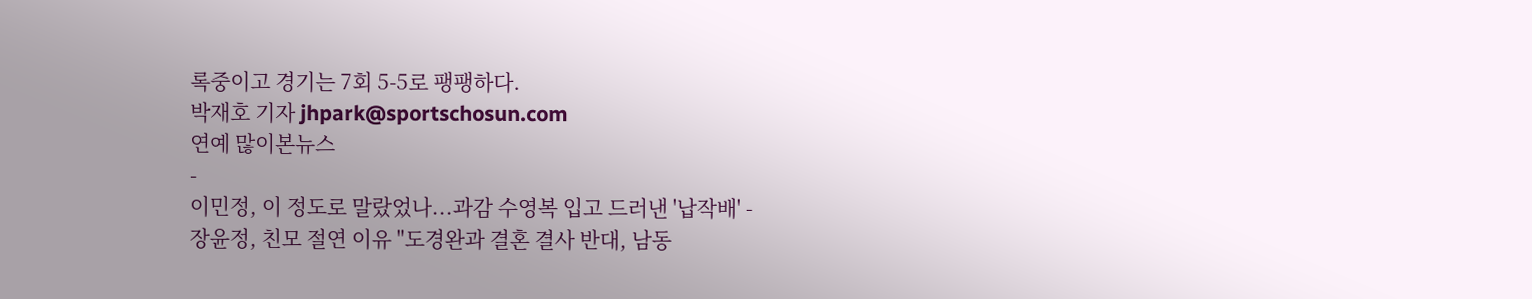록중이고 경기는 7회 5-5로 팽팽하다.
박재호 기자 jhpark@sportschosun.com
연예 많이본뉴스
-
이민정, 이 정도로 말랐었나...과감 수영복 입고 드러낸 '납작배' -
장윤정, 친모 절연 이유 "도경완과 결혼 결사 반대, 남동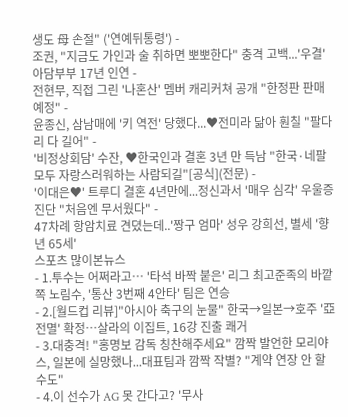생도 母 손절" ('연예뒤통령') -
조권, "지금도 가인과 술 취하면 뽀뽀한다" 충격 고백...'우결' 아담부부 17년 인연 -
전현무, 직접 그린 '나혼산' 멤버 캐리커쳐 공개 "한정판 판매 예정" -
윤종신, 삼남매에 '키 역전' 당했다...♥전미라 닮아 훤칠 "팔다리 다 길어" -
'비정상회담' 수잔, ♥한국인과 결혼 3년 만 득남 "한국·네팔 모두 자랑스러워하는 사람되길"[공식](전문) -
'이대은♥' 트루디 결혼 4년만에...정신과서 '매우 심각' 우울증 진단 "처음엔 무서웠다" -
47차례 항암치료 견뎠는데..'짱구 엄마' 성우 강희선, 별세 '향년 65세'
스포츠 많이본뉴스
- 1.투수는 어쩌라고… '타석 바짝 붙은' 리그 최고준족의 바깥쪽 노림수, '통산 3번째 4안타' 팀은 연승
- 2.[월드컵 리뷰]"아시아 축구의 눈물" 한국→일본→호주 '亞 전멸' 확정…살라의 이집트, 16강 진출 쾌거
- 3.대충격! "홍명보 감독 칭찬해주세요" 깜짝 발언한 모리야스, 일본에 실망했나...대표팀과 깜짝 작별? "계약 연장 안 할 수도"
- 4.이 선수가 AG 못 간다고? '무사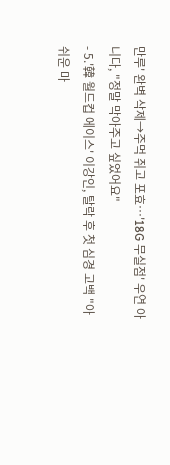만루' 완벽 삭제→주먹 쥐고 포효…'18G 무실점' 우연 아니다, "정말 막아주고 싶었어요"
- 5.'韓 월드컵 에이스' 이강인, 탈락 후 첫 심경 고백 "아쉬운 마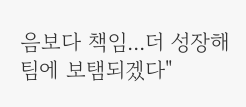음보다 책임...더 성장해 팀에 보탬되겠다"